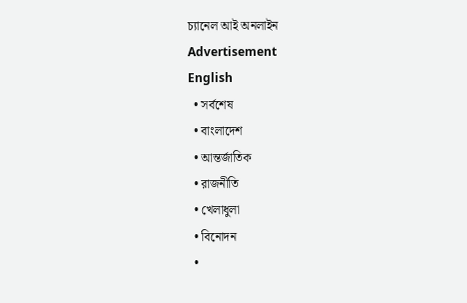চ্যানেল আই অনলাইন
Advertisement
English
  • সর্বশেষ
  • বাংলাদেশ
  • আন্তর্জাতিক
  • রাজনীতি
  • খেলাধুলা
  • বিনোদন
  •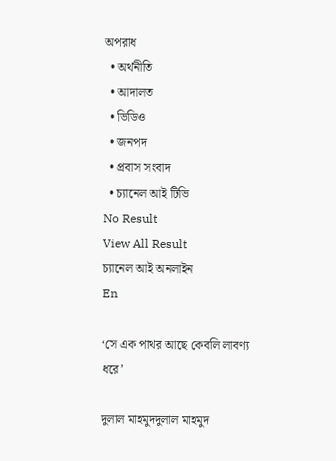অপরাধ
  • অর্থনীতি
  • আদালত
  • ভিডিও
  • জনপদ
  • প্রবাস সংবাদ
  • চ্যানেল আই টিভি
No Result
View All Result
চ্যানেল আই অনলাইন
En

‘সে এক পাথর আছে কেবলি লাবণ্য ধরে’

দুলাল মাহমুদদুলাল মাহমুদ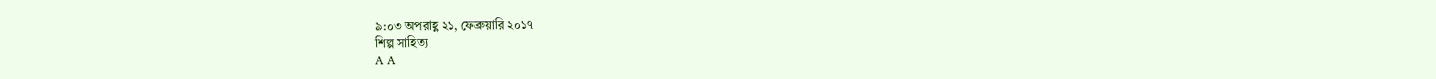৯:০৩ অপরাহ্ণ ২১, ফেব্রুয়ারি ২০১৭
শিল্প সাহিত্য
A A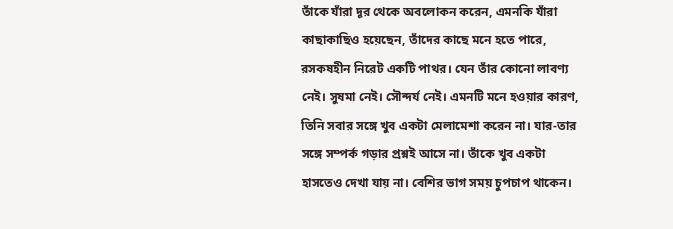তাঁকে যাঁরা দূর থেকে অবলোকন করেন, এমনকি যাঁরা কাছাকাছিও হয়েছেন, তাঁদের কাছে মনে হতে পারে, রসকষহীন নিরেট একটি পাথর। যেন তাঁর কোনো লাবণ্য নেই। সুষমা নেই। সৌন্দর্য নেই। এমনটি মনে হওয়ার কারণ, তিনি সবার সঙ্গে খুব একটা মেলামেশা করেন না। যার-তার সঙ্গে সম্পর্ক গড়ার প্রশ্নই আসে না। তাঁকে খুব একটা হাসতেও দেখা যায় না। বেশির ভাগ সময় চুপচাপ থাকেন।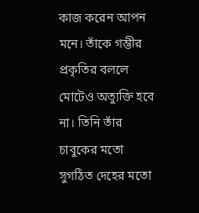কাজ করেন আপন মনে। তাঁকে গম্ভীর প্রকৃতির বললে মোটেও অত্যুক্তি হবে না। তিনি তাঁর চাবুকের মতো সুগঠিত দেহের মতো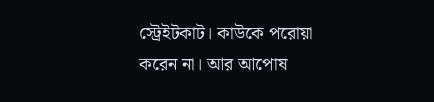স্ট্রেইটকাট। কাউকে পরোয়া করেন না। আর আপোষ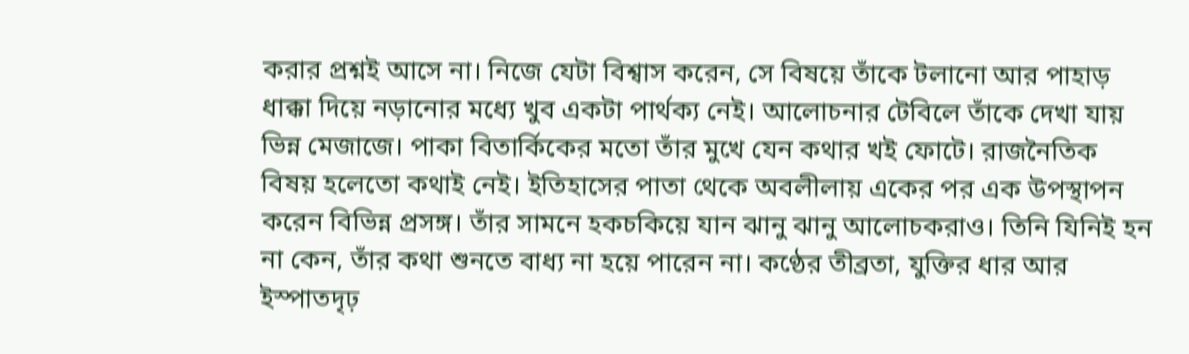করার প্রশ্নই আসে না। নিজে যেটা বিশ্বাস করেন, সে বিষয়ে তাঁকে টলানো আর পাহাড় ধাক্কা দিয়ে নড়ানোর মধ্যে খুব একটা পার্থক্য নেই। আলোচনার টেবিলে তাঁকে দেখা যায় ভিন্ন মেজাজে। পাকা বিতার্কিকের মতো তাঁর মুখে যেন কথার খই ফোটে। রাজনৈতিক বিষয় হলেতো কথাই নেই। ইতিহাসের পাতা থেকে অবলীলায় একের পর এক উপস্থাপন করেন বিভিন্ন প্রসঙ্গ। তাঁর সামনে হকচকিয়ে যান ঝানু ঝানু আলোচকরাও। তিনি যিনিই হন না কেন, তাঁর কথা শুনতে বাধ্য না হয়ে পারেন না। কণ্ঠের তীব্রতা, যুক্তির ধার আর ইস্পাতদৃঢ়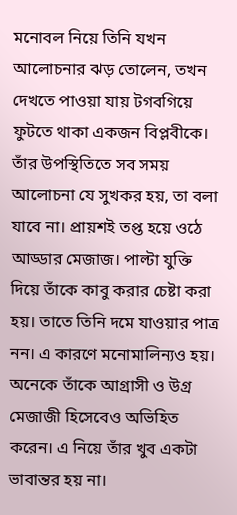মনোবল নিয়ে তিনি যখন আলোচনার ঝড় তোলেন, তখন দেখতে পাওয়া যায় টগবগিয়ে ফুটতে থাকা একজন বিপ্লবীকে। তাঁর উপস্থিতিতে সব সময় আলোচনা যে সুখকর হয়, তা বলা যাবে না। প্রায়শই তপ্ত হয়ে ওঠে আড্ডার মেজাজ। পাল্টা যুক্তি দিয়ে তাঁকে কাবু করার চেষ্টা করা হয়। তাতে তিনি দমে যাওয়ার পাত্র নন। এ কারণে মনোমালিন্যও হয়। অনেকে তাঁকে আগ্রাসী ও উগ্র মেজাজী হিসেবেও অভিহিত করেন। এ নিয়ে তাঁর খুব একটা ভাবান্তর হয় না।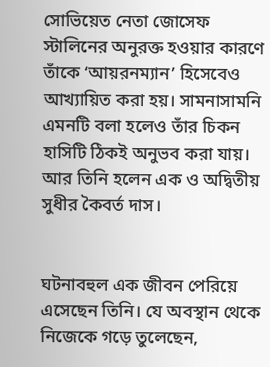সোভিয়েত নেতা জোসেফ স্টালিনের অনুরক্ত হওয়ার কারণে তাঁকে ‘আয়রনম্যান’ হিসেবেও আখ্যায়িত করা হয়। সামনাসামনি এমনটি বলা হলেও তাঁর চিকন হাসিটি ঠিকই অনুভব করা যায়। আর তিনি হলেন এক ও অদ্বিতীয় সুধীর কৈবর্ত দাস।


ঘটনাবহুল এক জীবন পেরিয়ে এসেছেন তিনি। যে অবস্থান থেকে নিজেকে গড়ে তুলেছেন,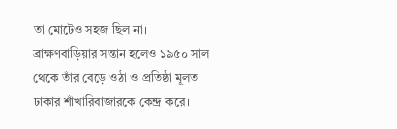তা মোটেও সহজ ছিল না। ব্রাক্ষণবাড়িয়ার সন্তান হলেও ১৯৫০ সাল থেকে তাঁর বেড়ে ওঠা ও প্রতিষ্ঠা মূলত ঢাকার শাঁখারিবাজারকে কেন্দ্র করে।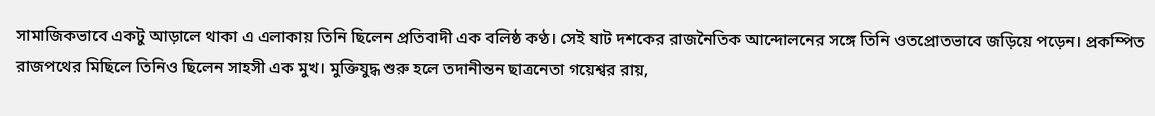সামাজিকভাবে একটু আড়ালে থাকা এ এলাকায় তিনি ছিলেন প্রতিবাদী এক বলিষ্ঠ কণ্ঠ। সেই ষাট দশকের রাজনৈতিক আন্দোলনের সঙ্গে তিনি ওতপ্রোতভাবে জড়িয়ে পড়েন। প্রকম্পিত রাজপথের মিছিলে তিনিও ছিলেন সাহসী এক মুখ। মুক্তিযুদ্ধ শুরু হলে তদানীন্তন ছাত্রনেতা গয়েশ্বর রায়,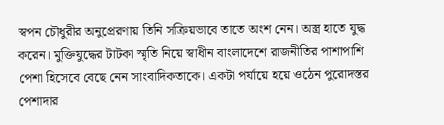স্বপন চৌধুরীর অনুপ্রেরণায় তিনি সক্রিয়ভাবে তাতে অংশ নেন। অস্ত্র হাতে যুদ্ধ করেন। মুক্তিযুদ্ধের টাটকা স্মৃতি নিয়ে স্বাধীন বাংলাদেশে রাজনীতির পাশাপাশি পেশা হিসেবে বেছে নেন সাংবাদিকতাকে। একটা পর্যায়ে হয়ে ওঠেন পুরোদস্তর পেশাদার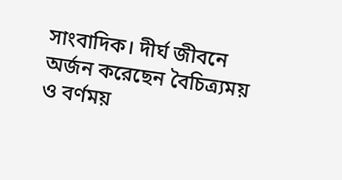সাংবাদিক। দীর্ঘ জীবনে অর্জন করেছেন বৈচিত্র্যময় ও বর্ণময়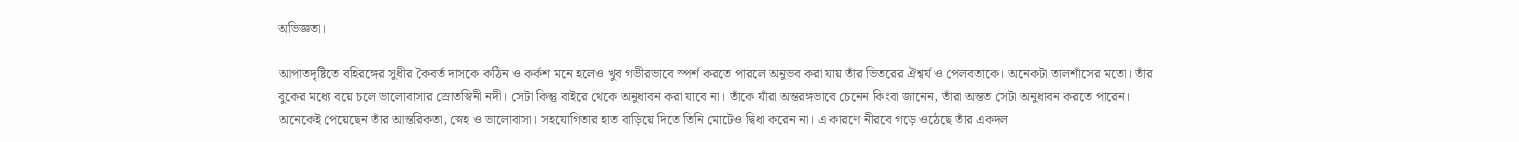অভিজ্ঞতা।

আপাতদৃষ্টিতে বহিরঙ্গের সুধীর কৈবর্ত দাসকে কঠিন ও কর্কশ মনে হলেও খুব গভীরভাবে স্পর্শ করতে পারলে অনুভব করা যায় তাঁর ভিতরের ঐশ্বর্য ও পেলবতাকে। অনেকটা তালশাঁসের মতো। তাঁর বুকের মধ্যে বয়ে চলে ভালোবাসার স্রোতস্বিনী নদী। সেটা কিন্তু বাইরে থেকে অনুধাবন করা যাবে না। তাঁকে যাঁরা অন্তরঙ্গভাবে চেনেন কিংবা জানেন, তাঁরা অন্তত সেটা অনুধাবন করতে পারেন। অনেকেই পেয়েছেন তাঁর আন্তরিকতা, স্নেহ ও ভালোবাসা। সহযোগিতার হাত বাড়িয়ে দিতে তিনি মোটেও দ্বিধা করেন না। এ কারণে নীরবে গড়ে ওঠেছে তাঁর একদল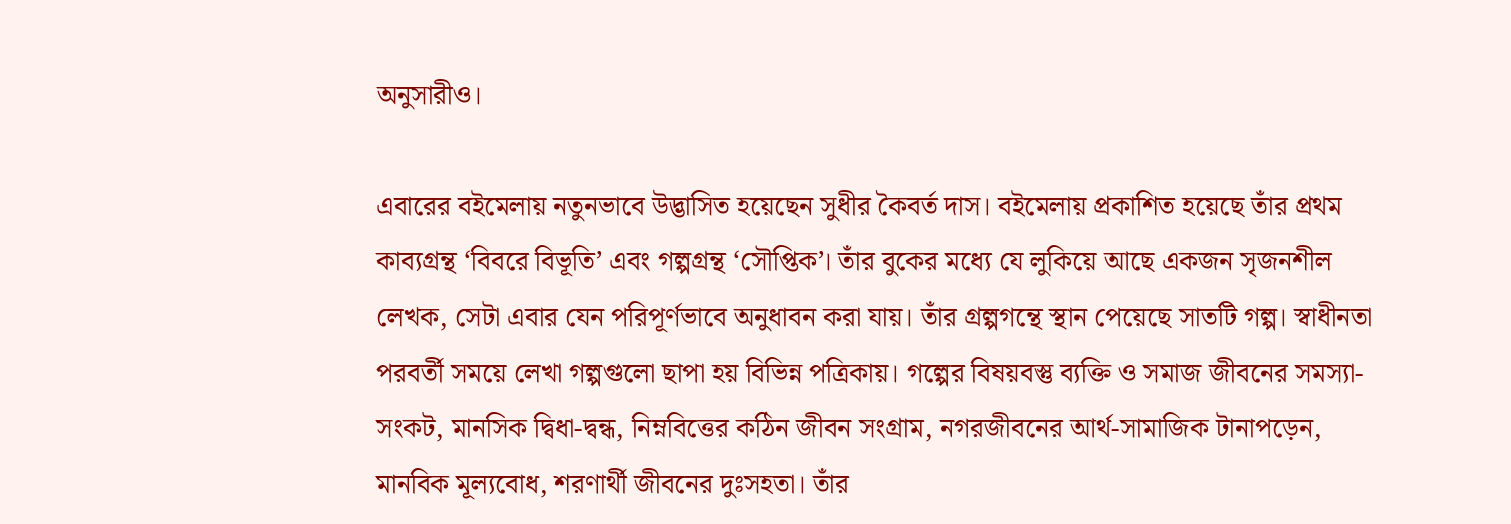অনুসারীও।

এবারের বইমেলায় নতুনভাবে উদ্ভাসিত হয়েছেন সুধীর কৈবর্ত দাস। বইমেলায় প্রকাশিত হয়েছে তাঁর প্রথম কাব্যগ্রন্থ ‘বিবরে বিভূতি’ এবং গল্পগ্রন্থ ‘সৌপ্তিক’। তাঁর বুকের মধ্যে যে লুকিয়ে আছে একজন সৃজনশীল লেখক, সেটা এবার যেন পরিপূর্ণভাবে অনুধাবন করা যায়। তাঁর গ্রল্পগন্থে স্থান পেয়েছে সাতটি গল্প। স্বাধীনতা পরবর্তী সময়ে লেখা গল্পগুলো ছাপা হয় বিভিন্ন পত্রিকায়। গল্পের বিষয়বস্তু ব্যক্তি ও সমাজ জীবনের সমস্যা-সংকট, মানসিক দ্বিধা-দ্বন্ধ, নিম্নবিত্তের কঠিন জীবন সংগ্রাম, নগরজীবনের আর্থ-সামাজিক টানাপড়েন, মানবিক মূল্যবোধ, শরণার্থী জীবনের দুঃসহতা। তাঁর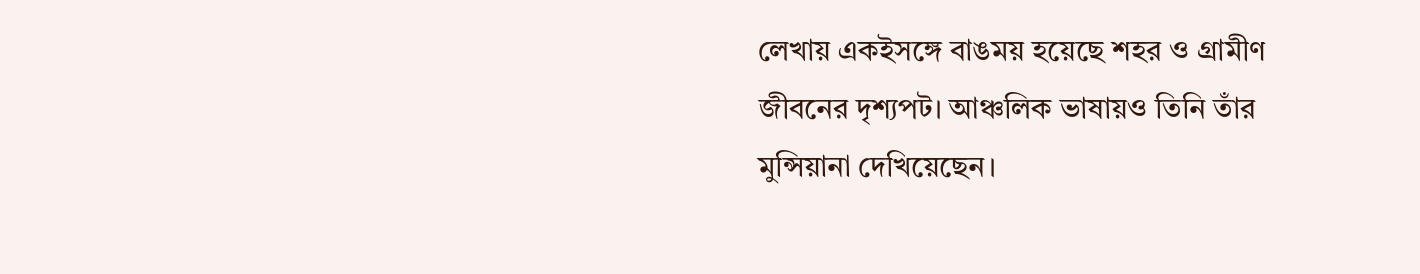লেখায় একইসঙ্গে বাঙময় হয়েছে শহর ও গ্রামীণ জীবনের দৃশ্যপট। আঞ্চলিক ভাষায়ও তিনি তাঁর মুন্সিয়ানা দেখিয়েছেন।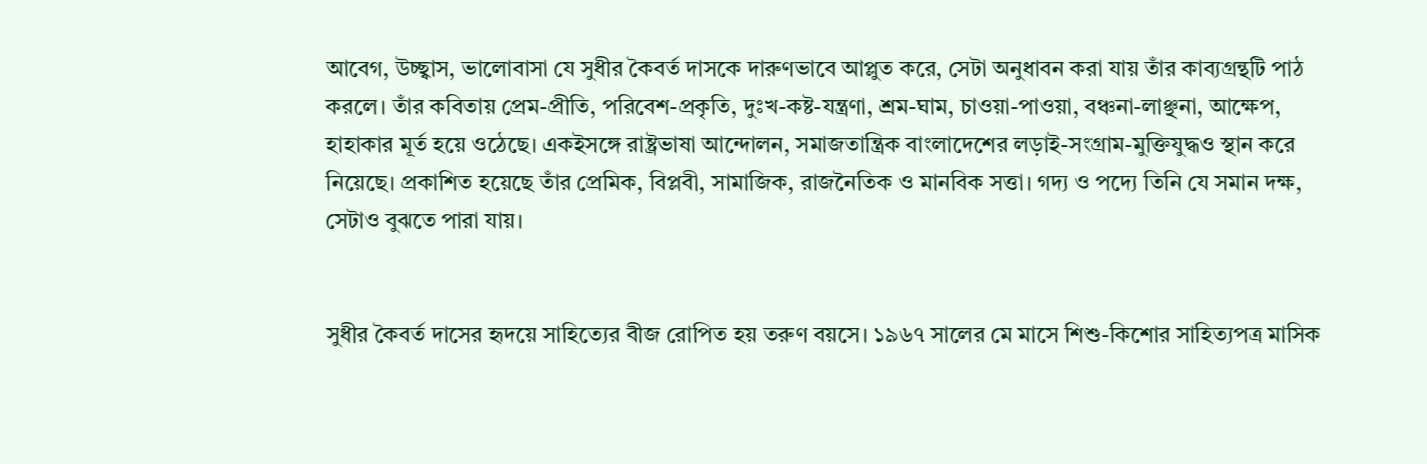আবেগ, উচ্ছ্বাস, ভালোবাসা যে সুধীর কৈবর্ত দাসকে দারুণভাবে আপ্লুত করে, সেটা অনুধাবন করা যায় তাঁর কাব্যগ্রন্থটি পাঠ করলে। তাঁর কবিতায় প্রেম-প্রীতি, পরিবেশ-প্রকৃতি, দুঃখ-কষ্ট-যন্ত্রণা, শ্রম-ঘাম, চাওয়া-পাওয়া, বঞ্চনা-লাঞ্ছনা, আক্ষেপ, হাহাকার মূর্ত হয়ে ওঠেছে। একইসঙ্গে রাষ্ট্রভাষা আন্দোলন, সমাজতান্ত্রিক বাংলাদেশের লড়াই-সংগ্রাম-মুক্তিযুদ্ধও স্থান করে নিয়েছে। প্রকাশিত হয়েছে তাঁর প্রেমিক, বিপ্লবী, সামাজিক, রাজনৈতিক ও মানবিক সত্তা। গদ্য ও পদ্যে তিনি যে সমান দক্ষ, সেটাও বুঝতে পারা যায়।


সুধীর কৈবর্ত দাসের হৃদয়ে সাহিত্যের বীজ রোপিত হয় তরুণ বয়সে। ১৯৬৭ সালের মে মাসে শিশু-কিশোর সাহিত্যপত্র মাসিক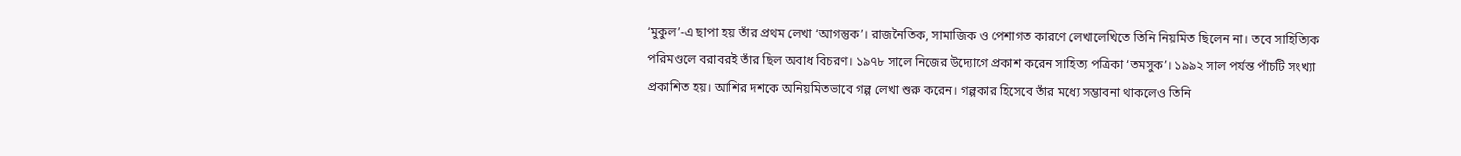‘মুকুল’-এ ছাপা হয় তাঁর প্রথম লেখা ‘আগন্তুক’। রাজনৈতিক, সামাজিক ও পেশাগত কারণে লেখালেখিতে তিনি নিয়মিত ছিলেন না। তবে সাহিত্যিক পরিমণ্ডলে বরাবরই তাঁর ছিল অবাধ বিচরণ। ১৯৭৮ সালে নিজের উদ্যোগে প্রকাশ করেন সাহিত্য পত্রিকা ‘তমসুক’। ১৯৯২ সাল পর্যন্ত পাঁচটি সংখ্যা প্রকাশিত হয়। আশির দশকে অনিয়মিতভাবে গল্প লেখা শুরু করেন। গল্পকার হিসেবে তাঁর মধ্যে সম্ভাবনা থাকলেও তিনি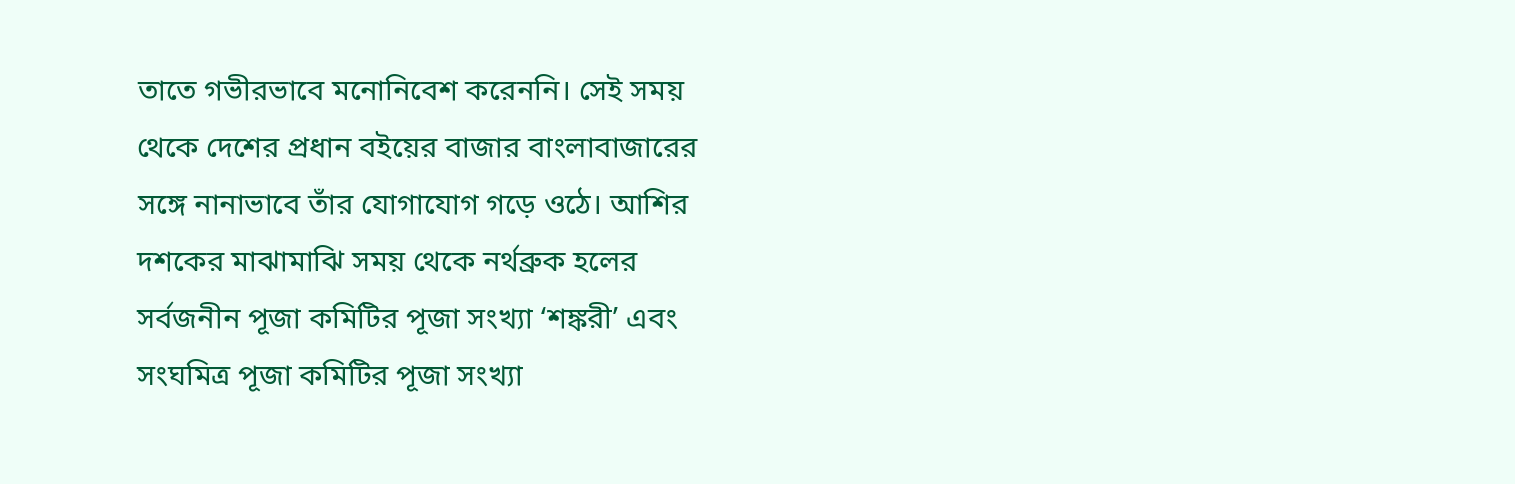তাতে গভীরভাবে মনোনিবেশ করেননি। সেই সময় থেকে দেশের প্রধান বইয়ের বাজার বাংলাবাজারের সঙ্গে নানাভাবে তাঁর যোগাযোগ গড়ে ওঠে। আশির দশকের মাঝামাঝি সময় থেকে নর্থব্রুক হলের সর্বজনীন পূজা কমিটির পূজা সংখ্যা ‘শঙ্করী’ এবং সংঘমিত্র পূজা কমিটির পূজা সংখ্যা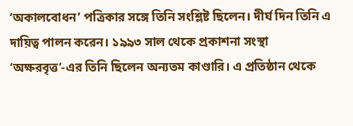‘অকালবোধন’ পত্রিকার সঙ্গে তিনি সংশ্লিষ্ট ছিলেন। দীর্ঘ দিন তিনি এ দায়িত্ব পালন করেন। ১৯৯৩ সাল থেকে প্রকাশনা সংস্থা ‘অক্ষরবৃত্ত’-এর তিনি ছিলেন অন্যতম কাণ্ডারি। এ প্রতিষ্ঠান থেকে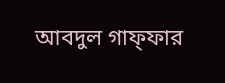আবদুল গাফ্ফার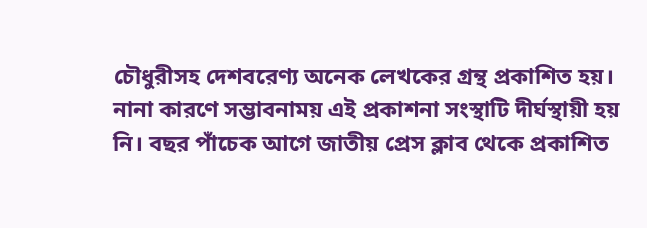চৌধুরীসহ দেশবরেণ্য অনেক লেখকের গ্রন্থ প্রকাশিত হয়। নানা কারণে সম্ভাবনাময় এই প্রকাশনা সংস্থাটি দীর্ঘস্থায়ী হয় নি। বছর পাঁচেক আগে জাতীয় প্রেস ক্লাব থেকে প্রকাশিত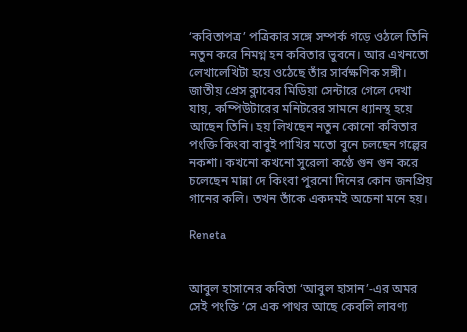‘কবিতাপত্র’ পত্রিকার সঙ্গে সম্পর্ক গড়ে ওঠলে তিনি নতুন করে নিমগ্ন হন কবিতার ভুবনে। আর এখনতো লেখালেখিটা হয়ে ওঠেছে তাঁর সার্বক্ষণিক সঙ্গী। জাতীয় প্রেস ক্লাবের মিডিয়া সেন্টারে গেলে দেখা যায়, কম্পিউটারের মনিটরের সামনে ধ্যানস্থ হয়ে আছেন তিনি। হয় লিখছেন নতুন কোনো কবিতার পংক্তি কিংবা বাবুই পাখির মতো বুনে চলছেন গল্পের নকশা। কখনো কখনো সুরেলা কণ্ঠে গুন গুন করে চলেছেন মান্না দে কিংবা পুরনো দিনের কোন জনপ্রিয় গানের কলি। তখন তাঁকে একদমই অচেনা মনে হয়।

Reneta


আবুল হাসানের কবিতা ‘আবুল হাসান’-এর অমর সেই পংক্তি ‘সে এক পাথর আছে কেবলি লাবণ্য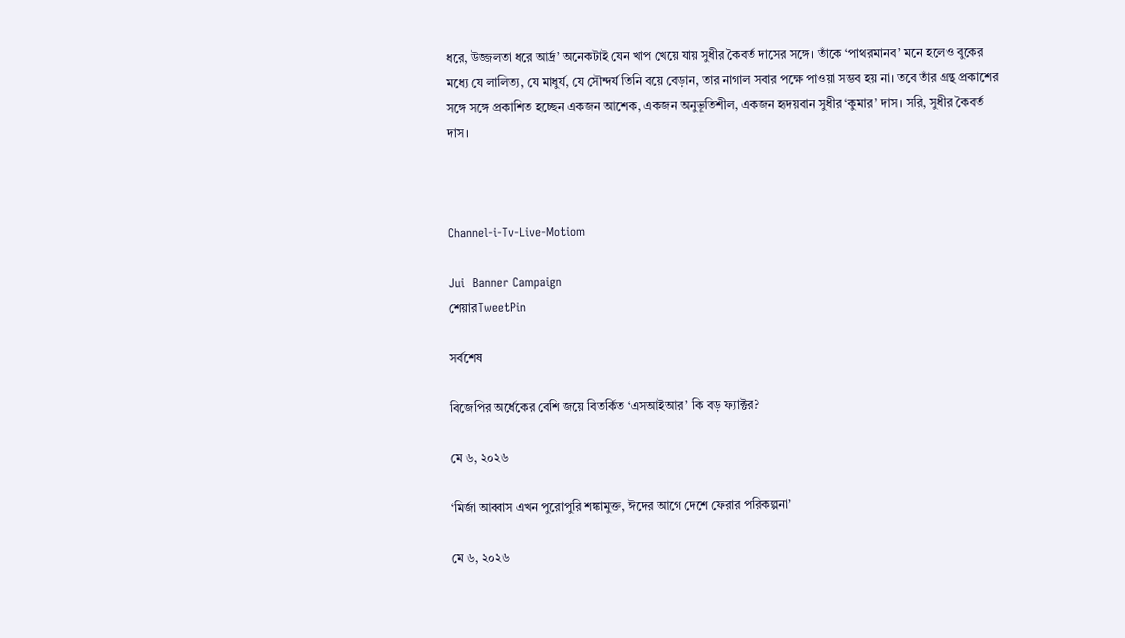ধরে, উজ্জলতা ধরে আর্দ্র’ অনেকটাই যেন খাপ খেয়ে যায় সুধীর কৈবর্ত দাসের সঙ্গে। তাঁকে ‘পাথরমানব’ মনে হলেও বুকের মধ্যে যে লালিত্য, যে মাধুর্য, যে সৌন্দর্য তিনি বয়ে বেড়ান, তার নাগাল সবার পক্ষে পাওয়া সম্ভব হয় না। তবে তাঁর গ্রন্থ প্রকাশের সঙ্গে সঙ্গে প্রকাশিত হচ্ছেন একজন আশেক, একজন অনুভূতিশীল, একজন হৃদয়বান সুধীর ‘কুমার’ দাস। সরি, সুধীর কৈবর্ত দাস।



Channel-i-Tv-Live-Motiom

Jui  Banner Campaign
শেয়ারTweetPin

সর্বশেষ

বিজেপির অর্ধেকের বেশি জয়ে বিতর্কিত ‘এসআইআর’ কি বড় ফ্যাক্টর?

মে ৬, ২০২৬

‘মির্জা আব্বাস এখন পুরোপুরি শঙ্কামুক্ত, ঈদের আগে দেশে ফেরার পরিকল্পনা’

মে ৬, ২০২৬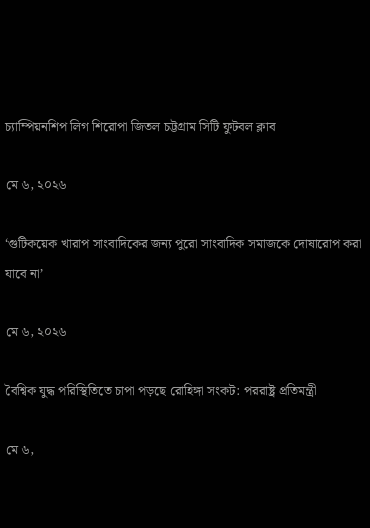চ্যাম্পিয়নশিপ লিগ শিরোপা জিতল চট্টগ্রাম সিটি ফুটবল ক্লাব

মে ৬, ২০২৬

‘গুটিকয়েক খারাপ সাংবাদিকের জন্য পুরো সাংবাদিক সমাজকে দোষারোপ করা যাবে না’

মে ৬, ২০২৬

বৈশ্বিক যুদ্ধ পরিস্থিতিতে চাপা পড়ছে রোহিঙ্গা সংকট: পররাষ্ট্র প্রতিমন্ত্রী

মে ৬,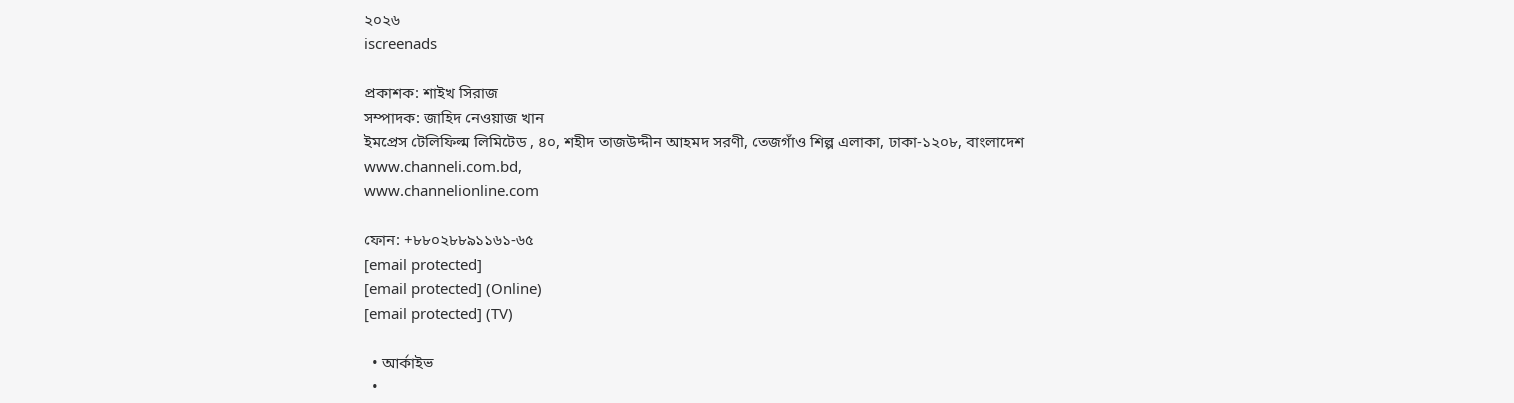২০২৬
iscreenads

প্রকাশক: শাইখ সিরাজ
সম্পাদক: জাহিদ নেওয়াজ খান
ইমপ্রেস টেলিফিল্ম লিমিটেড , ৪০, শহীদ তাজউদ্দীন আহমদ সরণী, তেজগাঁও শিল্প এলাকা, ঢাকা-১২০৮, বাংলাদেশ
www.channeli.com.bd,
www.channelionline.com

ফোন: +৮৮০২৮৮৯১১৬১-৬৫
[email protected]
[email protected] (Online)
[email protected] (TV)

  • আর্কাইভ
  •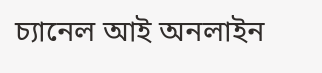চ্যানেল আই অনলাইন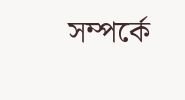সম্পর্কে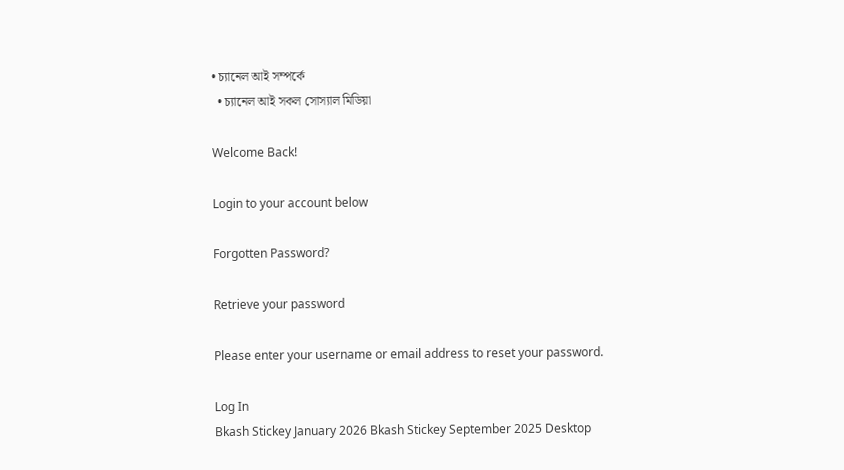• চ্যানেল আই সম্পর্কে
  • চ্যানেল আই সকল সোস্যাল মিডিয়া

Welcome Back!

Login to your account below

Forgotten Password?

Retrieve your password

Please enter your username or email address to reset your password.

Log In
Bkash Stickey January 2026 Bkash Stickey September 2025 Desktop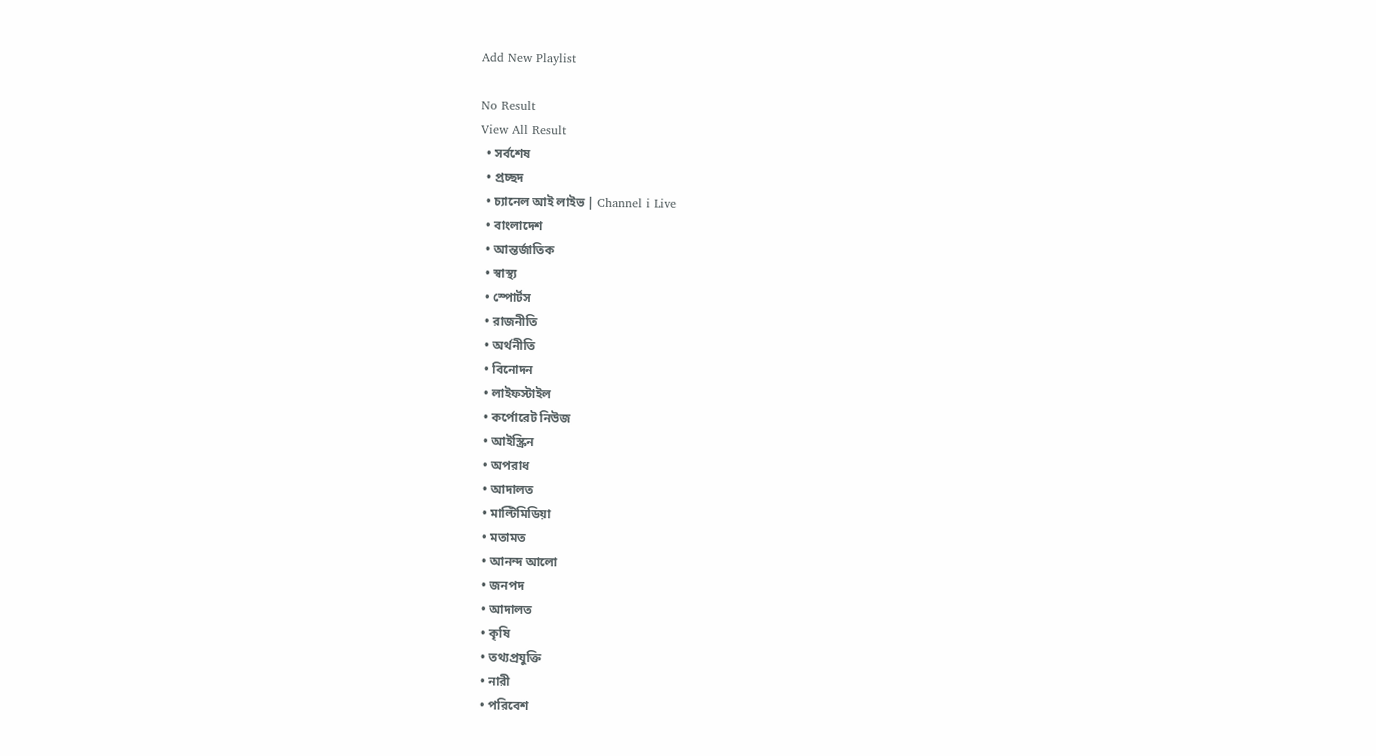Add New Playlist

No Result
View All Result
  • সর্বশেষ
  • প্রচ্ছদ
  • চ্যানেল আই লাইভ | Channel i Live
  • বাংলাদেশ
  • আন্তর্জাতিক
  • স্বাস্থ্য
  • স্পোর্টস
  • রাজনীতি
  • অর্থনীতি
  • বিনোদন
  • লাইফস্টাইল
  • কর্পোরেট নিউজ
  • আইস্ক্রিন
  • অপরাধ
  • আদালত
  • মাল্টিমিডিয়া
  • মতামত
  • আনন্দ আলো
  • জনপদ
  • আদালত
  • কৃষি
  • তথ্যপ্রযুক্তি
  • নারী
  • পরিবেশ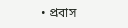• প্রবাস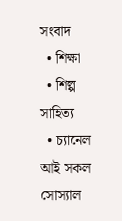সংবাদ
  • শিক্ষা
  • শিল্প সাহিত্য
  • চ্যানেল আই সকল সোস্যাল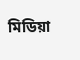মিডিয়া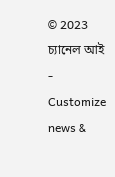© 2023 চ্যানেল আই - Customize news &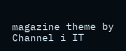magazine theme by Channel i IT